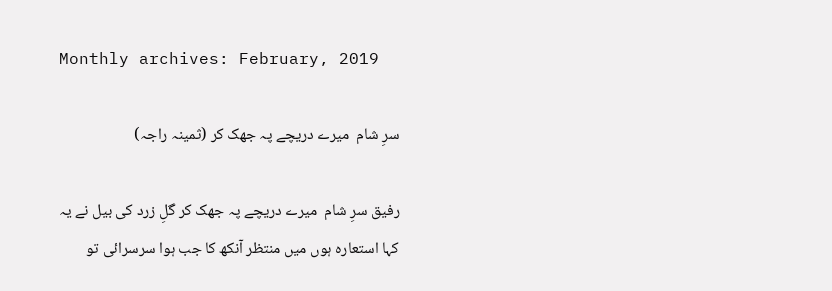Monthly archives: February, 2019

سرِ شام  میرے دریچے پہ جھک کر (ثمینہ راجہ)

رفیق سرِ شام  میرے دریچے پہ جھک کر گلِ زرد کی بیل نے یہ کہا استعارہ ہوں میں منتظر آنکھ کا جب ہوا سرسرائی تو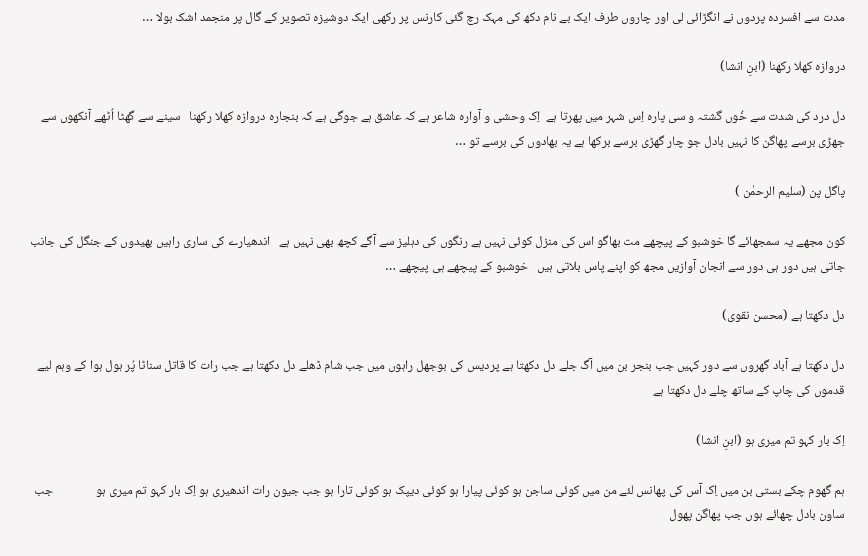مدت سے افسردہ پردوں نے انگڑائی لی اور چاروں طرف ایک بے نام دکھ کی مہک رچ گئی کارنس پر رکھی ایک دوشیزہ تصویر کے گال پر منجمد اشک بولا …

دروازہ کھلا رکھنا (ابنِ انشا)

دل درد کی شدت سے خُوں گشتہ و سی پارہ اِس شہر میں پھرتا ہے  اِک وحشی و آوارہ شاعر ہے کہ عاشق ہے جوگی ہے کہ بنجارہ دروازہ کھلا رکھنا   سینے سے گھٹا اُٹھے آنکھوں سے جھڑی برسے پھاگن کا نہیں بادل جو چار گھڑی برسے برکھا ہے یہ بھادوں کی برسے تو …

پاگل پن (سلیم الرحمٰن )

کون مجھے یہ سمجھائے گا خوشبو کے پیچھے مت بھاگو اس کی منزل کوئی نہیں ہے رنگوں کی دہلیز سے آگے کچھ بھی نہیں ہے   اندھیارے کی ساری راہیں بھیدوں کے جنگل کی جانب جاتی ہیں دور ہی دور سے انجان آوازیں مجھ کو اپنے پاس بلاتی ہیں   خوشبو کے پیچھے ہی پیچھے …

دل دکھتا ہے (محسن نقوی)

دل دکھتا ہے آباد گھروں سے دور کہیں جب بنجر بن میں آگ جلے دل دکھتا ہے پردیس کی بوجھل راہوں میں جب شام ڈھلے دل دکھتا ہے جب رات کا قاتل سناٹا پُر ہول ہوا کے وہم لیے قدموں کی چاپ کے ساتھ چلے دل دکھتا ہے

اِک بار کہو تم میری ہو (ابنِ انشا)

ہم گھوم چکے بستی بن میں اِک آس کی پھانس لئے من میں کوئی ساجن ہو کوئی پیارا ہو کوئی دیپک ہو کوئی تارا ہو جب جیون رات اندھیری ہو اِک بار کہو تم میری ہو               جب ساون بادل چھائے ہوں جب پھاگن پھول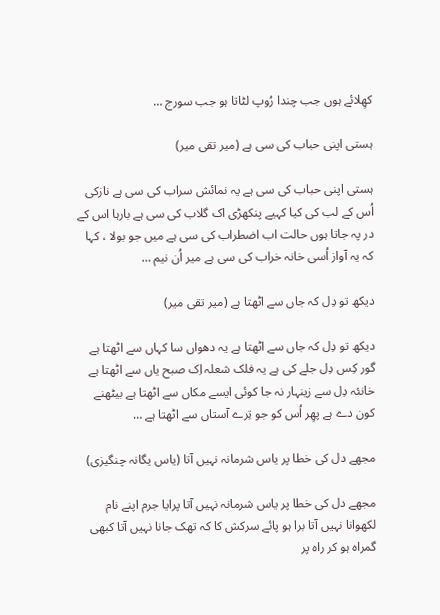کھِلائے ہوں جب چندا رُوپ لٹاتا ہو جب سورج …

ہستی اپنی حباب کی سی ہے (میر تقی میر)

ہستی اپنی حباب کی سی ہے یہ نمائش سراب کی سی ہے نازکی اُس کے لب کی کیا کہیے پنکھڑی اک گلاب کی سی ہے بارہا اس کے در پہ جاتا ہوں حالت اب اضطراب کی سی ہے میں جو بولا ، کہا کہ یہ آواز اُسی خانہ خراب کی سی ہے میر اُن نیم …

دیکھ تو دِل کہ جاں سے اٹھتا ہے (میر تقی میر)

دیکھ تو دِل کہ جاں سے اٹھتا ہے یہ دھواں سا کہاں سے اٹھتا ہے گور کِس دِل جلے کی ہے یہ فلک شعلہ اِک صبح یاں سے اٹھتا ہے خانئہ دِل سے زینہار نہ جا کوئی ایسے مکاں سے اٹھتا ہے بیٹھنے کون دے ہے پھِر اُس کو جو تِرے آستاں سے اٹھتا ہے …

مجھے دل کی خطا پر یاس شرمانہ نہیں آتا (یاس یگانہ چنگیزی)

مجھے دل کی خطا پر یاس شرمانہ نہیں آتا پرایا جرم اپنے نام لکھوانا نہیں آتا برا ہو پائے سرکش کا کہ تھک جانا نہیں آتا کبھی گمراہ ہو کر راہ پر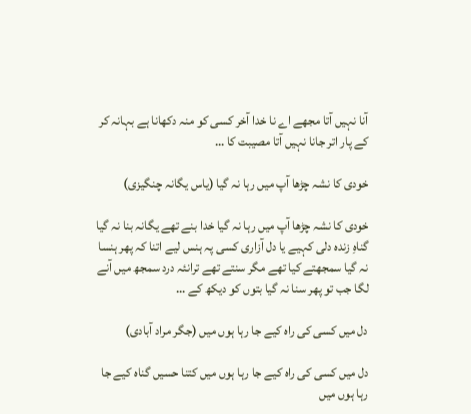آنا نہیں آتا مجھے اے نا خدا آخر کسی کو منہ دکھانا ہے بہانہ کر کے پار اتر جانا نہیں آتا مصیبت کا …

خودی کا نشہ چڑھا آپ میں رہا نہ گیا (یاس یگانہ چنگیزی)

خودی کا نشہ چڑھا آپ میں رہا نہ گیا خدا بنے تھے یگانہ بنا نہ گیا گناہِ زندہ دلی کہیے یا دل آزاری کسی پہ ہنس لیے اتنا کہ پھر ہنسا نہ گیا سمجھتے کیا تھے مگر سنتے تھے ترانئہ درد سمجھ میں آنے لگا جب تو پھر سنا نہ گیا بتوں کو دیکھ کے …

دل میں کسی کی راہ کیے جا رہا ہوں میں (جگر مراد آبادی)

دل میں کسی کی راہ کیے جا رہا ہوں میں کتنا حسیں گناہ کیے جا رہا ہوں میں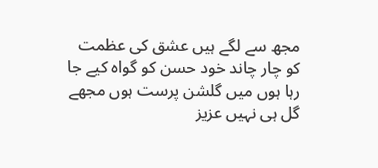مجھ سے لگے ہیں عشق کی عظمت کو چار چاند خود حسن کو گواہ کیے جا رہا ہوں میں گلشن پرست ہوں مجھے گل ہی نہیں عزیز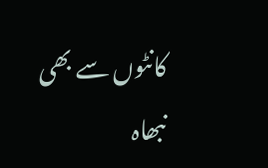کانٹوں سے بھی نبھاہ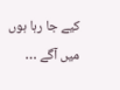کیے جا رہا ہوں میں آگے …